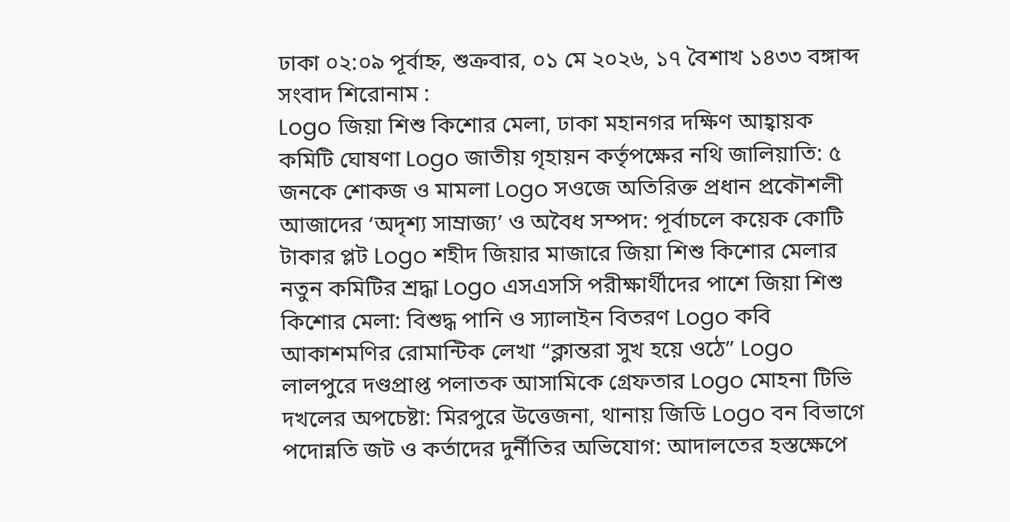ঢাকা ০২:০৯ পূর্বাহ্ন, শুক্রবার, ০১ মে ২০২৬, ১৭ বৈশাখ ১৪৩৩ বঙ্গাব্দ
সংবাদ শিরোনাম :
Logo জিয়া শিশু কিশোর মেলা, ঢাকা মহানগর দক্ষিণ আহ্বায়ক কমিটি ঘোষণা Logo জাতীয় গৃহায়ন কর্তৃপক্ষের নথি জালিয়াতি: ৫ জনকে শোকজ ও মামলা Logo সওজে অতিরিক্ত প্রধান প্রকৌশলী আজাদের ‘অদৃশ্য সাম্রাজ্য’ ও অবৈধ সম্পদ: পূর্বাচলে কয়েক কোটি টাকার প্লট Logo শহীদ জিয়ার মাজারে জিয়া শিশু কিশোর মেলার নতুন কমিটির শ্রদ্ধা Logo এসএসসি পরীক্ষার্থীদের পাশে জিয়া শিশু কিশোর মেলা: বিশুদ্ধ পানি ও স্যালাইন বিতরণ Logo কবি আকাশমণির রোমান্টিক লেখা “ক্লান্তরা সুখ হয়ে ওঠে” Logo লালপুরে দণ্ডপ্রাপ্ত পলাতক আসামিকে গ্রেফতার Logo মোহনা টিভি দখলের অপচেষ্টা: মিরপুরে উত্তেজনা, থানায় জিডি Logo বন বিভাগে পদোন্নতি জট ও কর্তাদের দুর্নীতির অভিযোগ: আদালতের হস্তক্ষেপে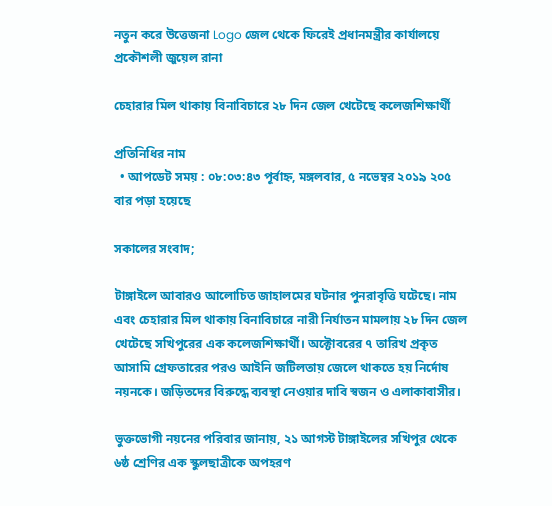নতুন করে উত্তেজনা Logo জেল থেকে ফিরেই প্রধানমন্ত্রীর কার্যালয়ে প্রকৌশলী জুয়েল রানা

চেহারার মিল থাকায় বিনাবিচারে ২৮ দিন জেল খেটেছে কলেজশিক্ষার্থী

প্রতিনিধির নাম
  • আপডেট সময় : ০৮:০৩:৪৩ পূর্বাহ্ন, মঙ্গলবার, ৫ নভেম্বর ২০১৯ ২০৫ বার পড়া হয়েছে

সকালের সংবাদ;

টাঙ্গাইলে আবারও আলোচিত জাহালমের ঘটনার পুনরাবৃত্তি ঘটেছে। নাম এবং চেহারার মিল থাকায় বিনাবিচারে নারী নির্যাতন মামলায় ২৮ দিন জেল খেটেছে সখিপুরের এক কলেজশিক্ষার্থী। অক্টোবরের ৭ তারিখ প্রকৃত আসামি গ্রেফতারের পরও আইনি জটিলতায় জেলে থাকতে হয় নির্দোষ নয়নকে। জড়িতদের বিরুদ্ধে ব্যবস্থা নেওয়ার দাবি স্বজন ও এলাকাবাসীর।

ভুক্তভোগী নয়নের পরিবার জানায়, ২১ আগস্ট টাঙ্গাইলের সখিপুর থেকে ৬ষ্ঠ শ্রেণির এক স্কুলছাত্রীকে অপহরণ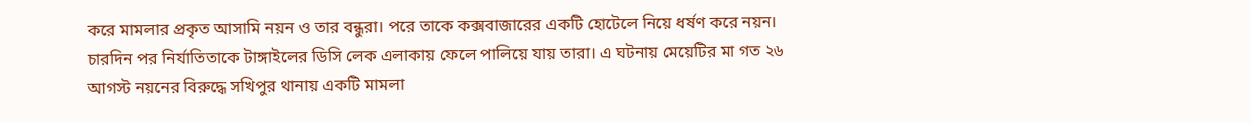করে মামলার প্রকৃত আসামি নয়ন ও তার বন্ধুরা। পরে তাকে কক্সবাজারের একটি হোটেলে নিয়ে ধর্ষণ করে নয়ন। চারদিন পর নির্যাতিতাকে টাঙ্গাইলের ডিসি লেক এলাকায় ফেলে পালিয়ে যায় তারা। এ ঘটনায় মেয়েটির মা গত ২৬ আগস্ট নয়নের বিরুদ্ধে সখিপুর থানায় একটি মামলা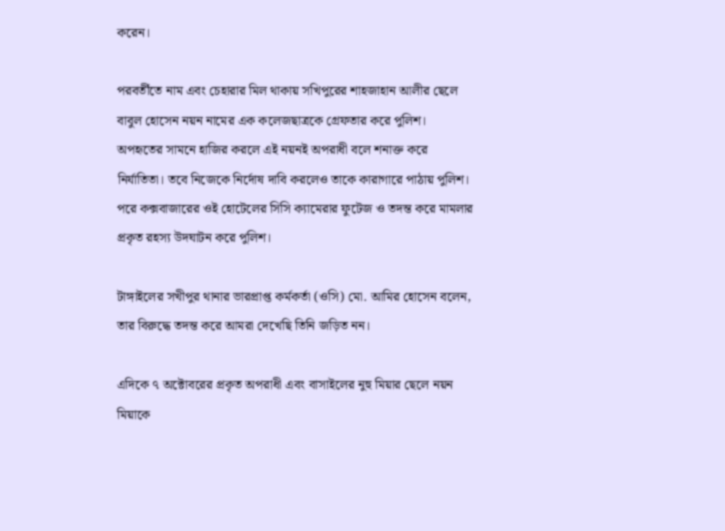করেন।

পরবর্তীতে নাম এবং চেহারার মিল থাকায় সখিপুরের শাহজাহান আলীর ছেলে বাবুল হোসেন নয়ন নামের এক কলেজছাত্রকে গ্রেফতার করে পুলিশ। অপহৃতের সামনে হাজির করলে এই নয়নই অপরাধী বলে শনাক্ত করে নির্যাতিতা। তবে নিজেকে নির্দোষ দাবি করলেও তাকে কারাগারে পাঠায় পুলিশ। পরে কক্সবাজারের ওই হোটেলের সিসি ক্যামেরার ফুটেজ ও তদন্ত করে মামলার প্রকৃত রহস্য উদঘাটন করে পুলিশ।

টাঙ্গাইলের সখীপুর থানার ভারপ্রাপ্ত কর্মকর্তা (ওসি) মো. আমির হোসেন বলেন, তার বিরুদ্ধে তদন্ত করে আমরা দেখেছি তিনি জড়িত নন।

এদিকে ৭ অক্টোবরের প্রকৃত অপরাধী এবং বাসাইলের নুহু মিয়ার ছেলে নয়ন মিয়াকে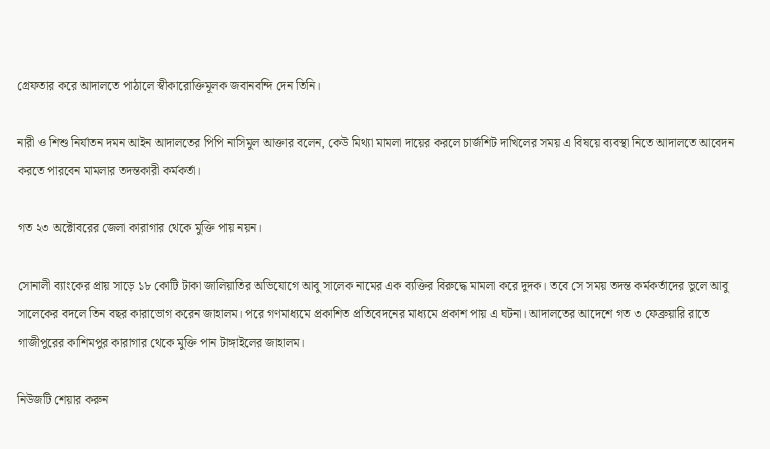গ্রেফতার করে আদালতে পাঠালে স্বীকারোক্তিমূলক জবানবন্দি দেন তিনি।

নারী ‍ও শিশু নির্যাতন দমন আইন আদালতের পিপি নাসিমুল আক্তার বলেন, কেউ মিথ্যা মামলা দায়ের করলে চার্জশিট দাখিলের সময় এ বিষয়ে ব্যবস্থা নিতে আদালতে আবেদন করতে পারবেন মামলার তদন্তকারী কর্মকর্তা।

গত ২৩ অক্টোবরের জেলা কারাগার থেকে মুক্তি পায় নয়ন।

সোনালী ব্যাংকের প্রায় সাড়ে ১৮ কোটি টাকা জালিয়াতির অভিযোগে আবু সালেক নামের এক ব্যক্তির বিরুদ্ধে মামলা করে দুদক। তবে সে সময় তদন্ত কর্মকর্তাদের ভুলে আবু সালেকের বদলে তিন বছর কারাভোগ করেন জাহালম। পরে গণমাধ্যমে প্রকাশিত প্রতিবেদনের মাধ্যমে প্রকাশ পায় এ ঘটনা। আদালতের আদেশে গত ৩ ফেব্রুয়ারি রাতে গাজীপুরের কাশিমপুর কারাগার থেকে মুক্তি পান টাঙ্গাইলের জাহালম।

নিউজটি শেয়ার করুন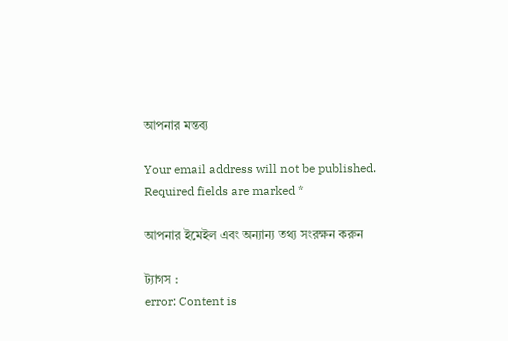আপনার মন্তব্য

Your email address will not be published. Required fields are marked *

আপনার ইমেইল এবং অন্যান্য তথ্য সংরক্ষন করুন

ট্যাগস :
error: Content is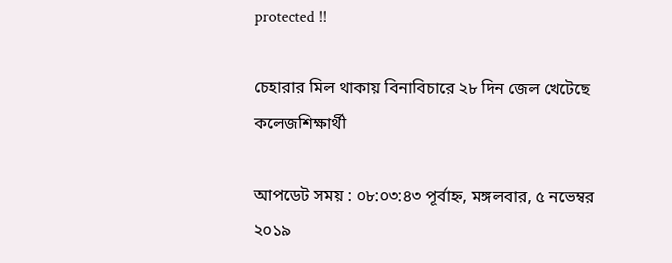protected !!

চেহারার মিল থাকায় বিনাবিচারে ২৮ দিন জেল খেটেছে কলেজশিক্ষার্থী

আপডেট সময় : ০৮:০৩:৪৩ পূর্বাহ্ন, মঙ্গলবার, ৫ নভেম্বর ২০১৯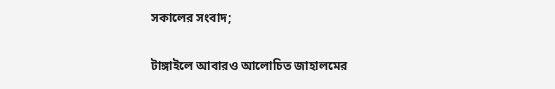সকালের সংবাদ;

টাঙ্গাইলে আবারও আলোচিত জাহালমের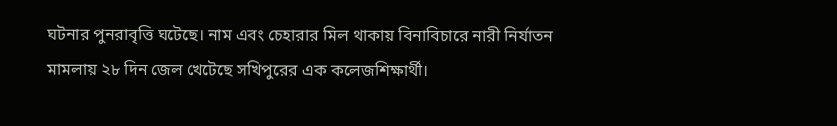ঘটনার পুনরাবৃত্তি ঘটেছে। নাম এবং চেহারার মিল থাকায় বিনাবিচারে নারী নির্যাতন মামলায় ২৮ দিন জেল খেটেছে সখিপুরের এক কলেজশিক্ষার্থী।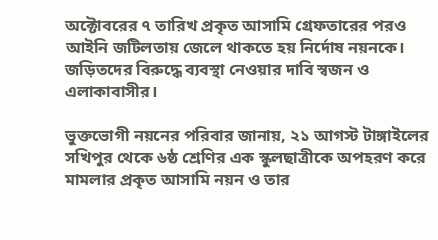অক্টোবরের ৭ তারিখ প্রকৃত আসামি গ্রেফতারের পরও আইনি জটিলতায় জেলে থাকতে হয় নির্দোষ নয়নকে। জড়িতদের বিরুদ্ধে ব্যবস্থা নেওয়ার দাবি স্বজন ও এলাকাবাসীর।

ভুক্তভোগী নয়নের পরিবার জানায়, ২১ আগস্ট টাঙ্গাইলের সখিপুর থেকে ৬ষ্ঠ শ্রেণির এক স্কুলছাত্রীকে অপহরণ করে মামলার প্রকৃত আসামি নয়ন ও তার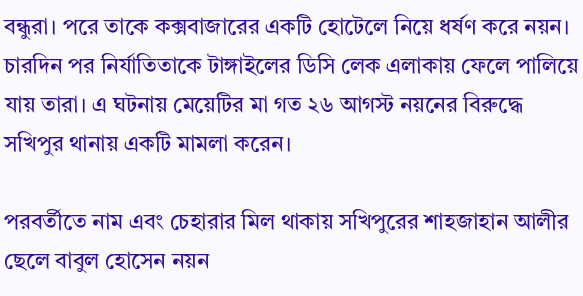বন্ধুরা। পরে তাকে কক্সবাজারের একটি হোটেলে নিয়ে ধর্ষণ করে নয়ন। চারদিন পর নির্যাতিতাকে টাঙ্গাইলের ডিসি লেক এলাকায় ফেলে পালিয়ে যায় তারা। এ ঘটনায় মেয়েটির মা গত ২৬ আগস্ট নয়নের বিরুদ্ধে সখিপুর থানায় একটি মামলা করেন।

পরবর্তীতে নাম এবং চেহারার মিল থাকায় সখিপুরের শাহজাহান আলীর ছেলে বাবুল হোসেন নয়ন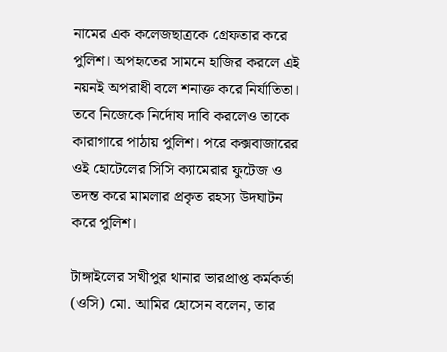নামের এক কলেজছাত্রকে গ্রেফতার করে পুলিশ। অপহৃতের সামনে হাজির করলে এই নয়নই অপরাধী বলে শনাক্ত করে নির্যাতিতা। তবে নিজেকে নির্দোষ দাবি করলেও তাকে কারাগারে পাঠায় পুলিশ। পরে কক্সবাজারের ওই হোটেলের সিসি ক্যামেরার ফুটেজ ও তদন্ত করে মামলার প্রকৃত রহস্য উদঘাটন করে পুলিশ।

টাঙ্গাইলের সখীপুর থানার ভারপ্রাপ্ত কর্মকর্তা (ওসি) মো. আমির হোসেন বলেন, তার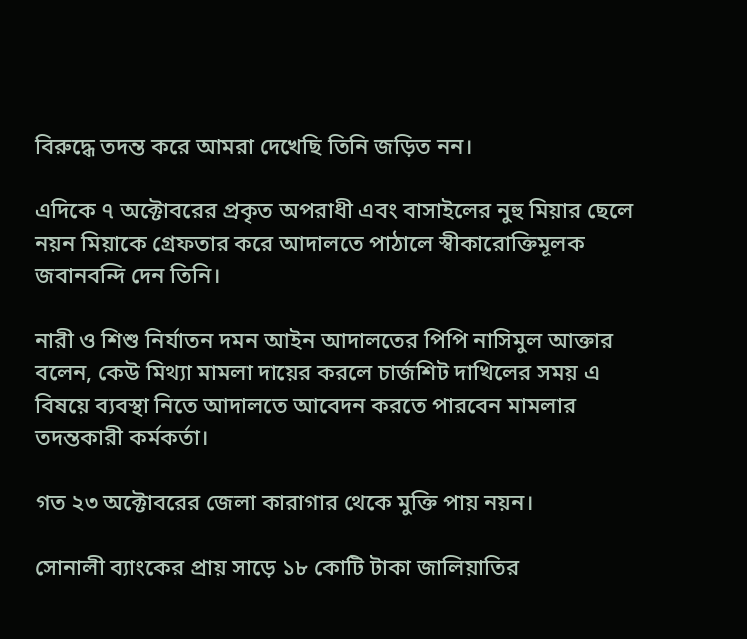বিরুদ্ধে তদন্ত করে আমরা দেখেছি তিনি জড়িত নন।

এদিকে ৭ অক্টোবরের প্রকৃত অপরাধী এবং বাসাইলের নুহু মিয়ার ছেলে নয়ন মিয়াকে গ্রেফতার করে আদালতে পাঠালে স্বীকারোক্তিমূলক জবানবন্দি দেন তিনি।

নারী ‍ও শিশু নির্যাতন দমন আইন আদালতের পিপি নাসিমুল আক্তার বলেন, কেউ মিথ্যা মামলা দায়ের করলে চার্জশিট দাখিলের সময় এ বিষয়ে ব্যবস্থা নিতে আদালতে আবেদন করতে পারবেন মামলার তদন্তকারী কর্মকর্তা।

গত ২৩ অক্টোবরের জেলা কারাগার থেকে মুক্তি পায় নয়ন।

সোনালী ব্যাংকের প্রায় সাড়ে ১৮ কোটি টাকা জালিয়াতির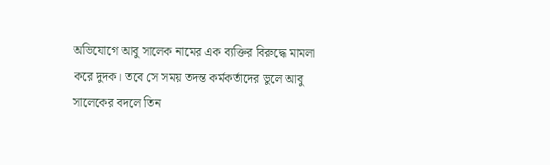অভিযোগে আবু সালেক নামের এক ব্যক্তির বিরুদ্ধে মামলা করে দুদক। তবে সে সময় তদন্ত কর্মকর্তাদের ভুলে আবু সালেকের বদলে তিন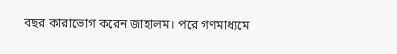বছর কারাভোগ করেন জাহালম। পরে গণমাধ্যমে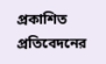প্রকাশিত প্রতিবেদনের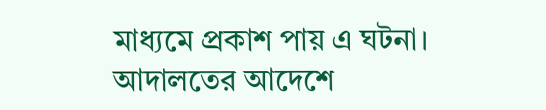মাধ্যমে প্রকাশ পায় এ ঘটনা। আদালতের আদেশে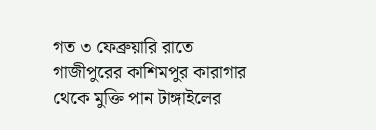গত ৩ ফেব্রুয়ারি রাতে গাজীপুরের কাশিমপুর কারাগার থেকে মুক্তি পান টাঙ্গাইলের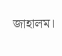জাহালম।